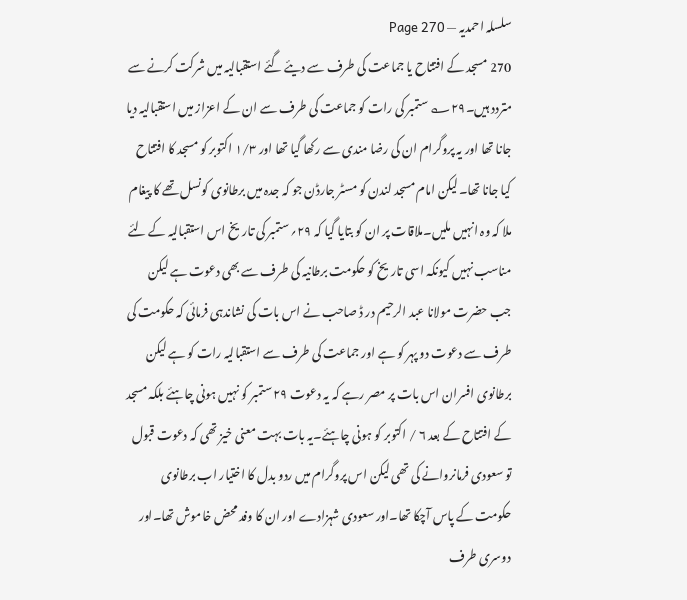سلسلہ احمدیہ — Page 270
270 مسجد کے افتتاح یا جماعت کی طرف سے دیئے گئے استقبالیہ میں شرکت کرنے سے متردد ہیں۔۲۹؎ ستمبر کی رات کو جماعت کی طرف سے ان کے اعزاز میں استقبالیہ دیا جانا تھا اور یہ پروگرام ان کی رضا مندی سے رکھا گیا تھا اور ۱/۳ اکتوبر کو مسجد کا افتتاح کیا جانا تھا۔لیکن امام مسجد لندن کو مسٹر جارڈن جو کہ جدہ میں برطانوی کونسل تھے کا پیغام ملا کہ وہ انہیں ملیں۔ملاقات پر ان کو بتایا گیا کہ ۲۹؍ ستمبر کی تاریخ اس استقبالیہ کے لئے مناسب نہیں کیونکہ اسی تاریخ کو حکومت برطانیہ کی طرف سے بھی دعوت ہے لیکن جب حضرت مولانا عبد الرحیم در ڈ صاحب نے اس بات کی نشاندہی فرمائی کہ حکومت کی طرف سے دعوت دو پہر کو ہے اور جماعت کی طرف سے استقبالیہ رات کو ہے لیکن برطانوی افسران اس بات پر مصر رہے کہ یہ دعوت ۲۹ ستمبر کو نہیں ہونی چاہئے بلکہ مسجد کے افتتاح کے بعد ۶ / اکتوبر کو ہونی چاہئے۔یہ بات بہت معنی خیز تھی کہ دعوت قبول تو سعودی فرمانروانے کی تھی لیکن اس پروگرام میں ردو بدل کا اختیار اب برطانوی حکومت کے پاس آچکا تھا۔اور سعودی شہزادے اور ان کا وفد محض خاموش تھا۔اور دوسری طرف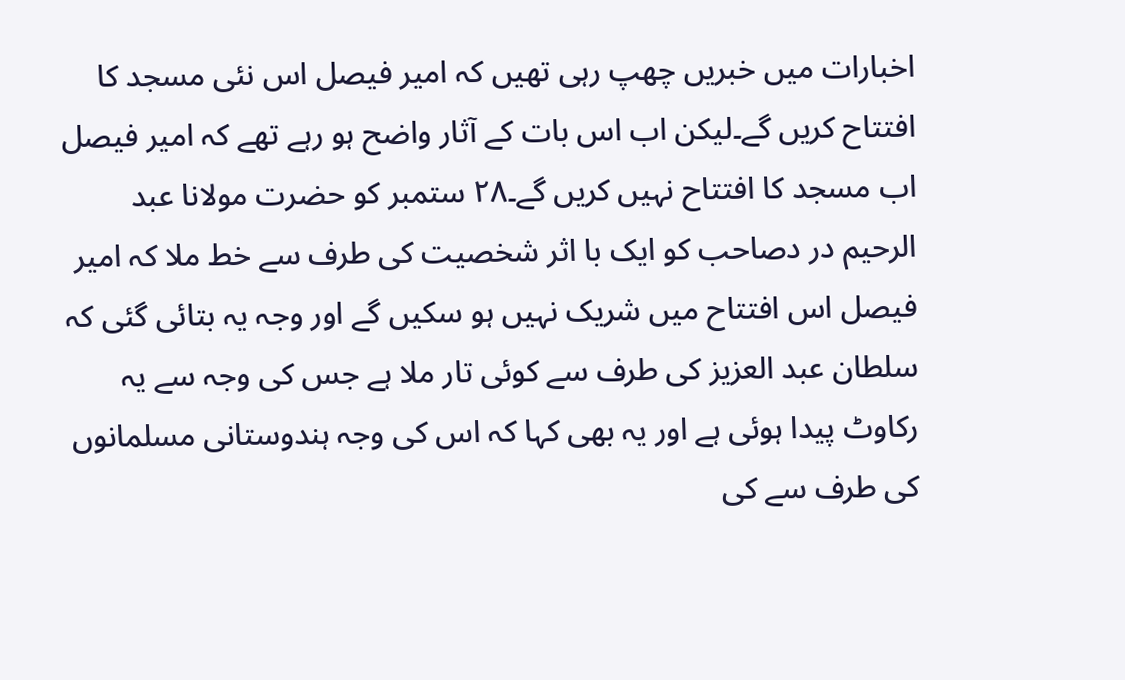اخبارات میں خبریں چھپ رہی تھیں کہ امیر فیصل اس نئی مسجد کا افتتاح کریں گے۔لیکن اب اس بات کے آثار واضح ہو رہے تھے کہ امیر فیصل اب مسجد کا افتتاح نہیں کریں گے۔۲۸ ستمبر کو حضرت مولانا عبد الرحیم در دصاحب کو ایک با اثر شخصیت کی طرف سے خط ملا کہ امیر فیصل اس افتتاح میں شریک نہیں ہو سکیں گے اور وجہ یہ بتائی گئی کہ سلطان عبد العزیز کی طرف سے کوئی تار ملا ہے جس کی وجہ سے یہ رکاوٹ پیدا ہوئی ہے اور یہ بھی کہا کہ اس کی وجہ ہندوستانی مسلمانوں کی طرف سے کی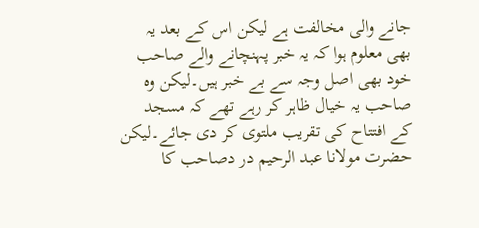جانے والی مخالفت ہے لیکن اس کے بعد یہ بھی معلوم ہوا کہ یہ خبر پہنچانے والے صاحب خود بھی اصل وجہ سے بے خبر ہیں۔لیکن وہ صاحب یہ خیال ظاہر کر رہے تھے کہ مسجد کے افتتاح کی تقریب ملتوی کر دی جائے۔لیکن حضرت مولانا عبد الرحیم در دصاحب کا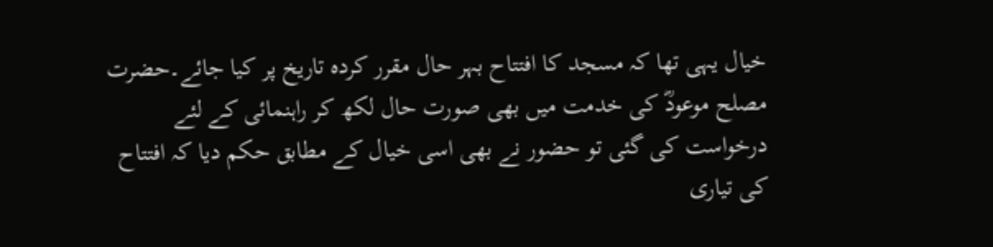خیال یہی تھا کہ مسجد کا افتتاح بہر حال مقرر کردہ تاریخ پر کیا جائے۔حضرت مصلح موعودؓ کی خدمت میں بھی صورت حال لکھ کر راہنمائی کے لئے درخواست کی گئی تو حضور نے بھی اسی خیال کے مطابق حکم دیا کہ افتتاح کی تیاری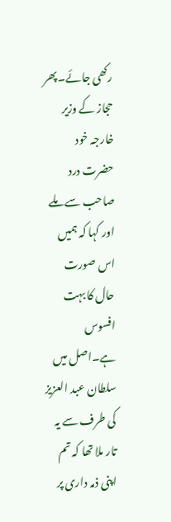رکھی جائے۔پھر حجاز کے وزیر خارجہ خود حضرت درد صاحب سے ملے اور کہا کہ ہمیں اس صورت حال کا بہت افسوس ہے۔اصل میں سلطان عبد العزیز کی طرف سے یہ تار ملا تھا کہ تم اپنی ذمہ داری پر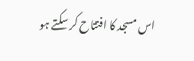اس مسجد کا افتتاح کر سکتے ہو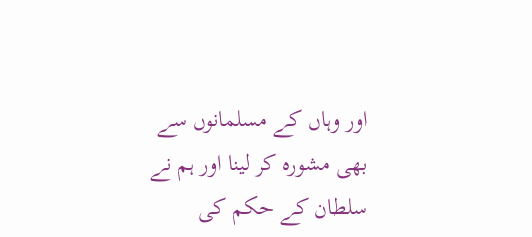اور وہاں کے مسلمانوں سے بھی مشورہ کر لینا اور ہم نے سلطان کے حکم کی